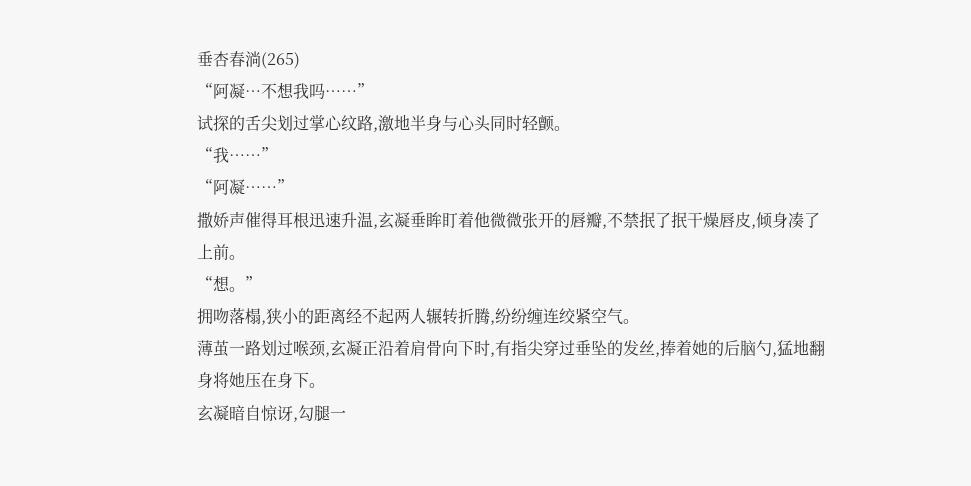垂杏春淌(265)
“阿凝…不想我吗……”
试探的舌尖划过掌心纹路,激地半身与心头同时轻颤。
“我……”
“阿凝……”
撒娇声催得耳根迅速升温,玄凝垂眸盯着他微微张开的唇瓣,不禁抿了抿干燥唇皮,倾身凑了上前。
“想。”
拥吻落榻,狭小的距离经不起两人辗转折腾,纷纷缠连绞紧空气。
薄茧一路划过喉颈,玄凝正沿着肩骨向下时,有指尖穿过垂坠的发丝,捧着她的后脑勺,猛地翻身将她压在身下。
玄凝暗自惊讶,勾腿一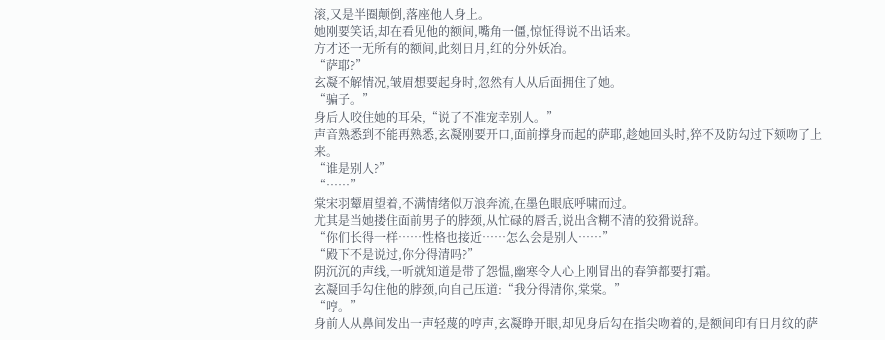滚,又是半圈颠倒,落座他人身上。
她刚要笑话,却在看见他的额间,嘴角一僵,惊怔得说不出话来。
方才还一无所有的额间,此刻日月,红的分外妖冶。
“萨耶?”
玄凝不解情况,皱眉想要起身时,忽然有人从后面拥住了她。
“骗子。”
身后人咬住她的耳朵,“说了不准宠幸别人。”
声音熟悉到不能再熟悉,玄凝刚要开口,面前撑身而起的萨耶,趁她回头时,猝不及防勾过下颏吻了上来。
“谁是别人?”
“……”
棠宋羽颦眉望着,不满情绪似万浪奔流,在墨色眼底呼啸而过。
尤其是当她搂住面前男子的脖颈,从忙碌的唇舌,说出含糊不清的狡猾说辞。
“你们长得一样……性格也接近……怎么会是别人……”
“殿下不是说过,你分得清吗?”
阴沉沉的声线,一听就知道是带了怨愠,幽寒令人心上刚冒出的春笋都要打霜。
玄凝回手勾住他的脖颈,向自己压道:“我分得清你,棠棠。”
“哼。”
身前人从鼻间发出一声轻蔑的哼声,玄凝睁开眼,却见身后勾在指尖吻着的,是额间印有日月纹的萨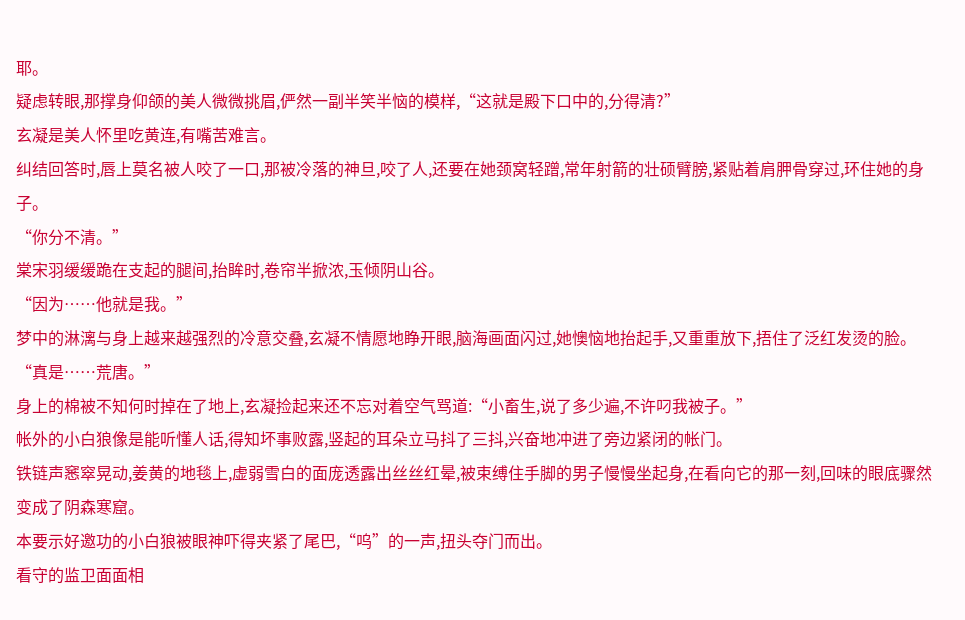耶。
疑虑转眼,那撑身仰颌的美人微微挑眉,俨然一副半笑半恼的模样,“这就是殿下口中的,分得清?”
玄凝是美人怀里吃黄连,有嘴苦难言。
纠结回答时,唇上莫名被人咬了一口,那被冷落的神旦,咬了人,还要在她颈窝轻蹭,常年射箭的壮硕臂膀,紧贴着肩胛骨穿过,环住她的身子。
“你分不清。”
棠宋羽缓缓跪在支起的腿间,抬眸时,卷帘半掀浓,玉倾阴山谷。
“因为……他就是我。”
梦中的淋漓与身上越来越强烈的冷意交叠,玄凝不情愿地睁开眼,脑海画面闪过,她懊恼地抬起手,又重重放下,捂住了泛红发烫的脸。
“真是……荒唐。”
身上的棉被不知何时掉在了地上,玄凝捡起来还不忘对着空气骂道:“小畜生,说了多少遍,不许叼我被子。”
帐外的小白狼像是能听懂人话,得知坏事败露,竖起的耳朵立马抖了三抖,兴奋地冲进了旁边紧闭的帐门。
铁链声窸窣晃动,姜黄的地毯上,虚弱雪白的面庞透露出丝丝红晕,被束缚住手脚的男子慢慢坐起身,在看向它的那一刻,回味的眼底骤然变成了阴森寒窟。
本要示好邀功的小白狼被眼神吓得夹紧了尾巴,“呜”的一声,扭头夺门而出。
看守的监卫面面相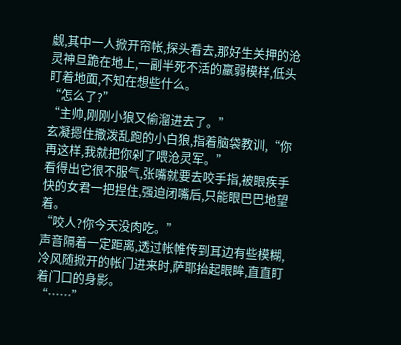觑,其中一人掀开帘帐,探头看去,那好生关押的沧灵神旦跪在地上,一副半死不活的羸弱模样,低头盯着地面,不知在想些什么。
“怎么了?”
“主帅,刚刚小狼又偷溜进去了。”
玄凝摁住撒泼乱跑的小白狼,指着脑袋教训,“你再这样,我就把你剁了喂沧灵军。”
看得出它很不服气,张嘴就要去咬手指,被眼疾手快的女君一把捏住,强迫闭嘴后,只能眼巴巴地望着。
“咬人?你今天没肉吃。”
声音隔着一定距离,透过帐帷传到耳边有些模糊,冷风随掀开的帐门进来时,萨耶抬起眼眸,直直盯着门口的身影。
“……”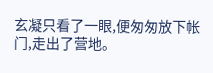玄凝只看了一眼,便匆匆放下帐门,走出了营地。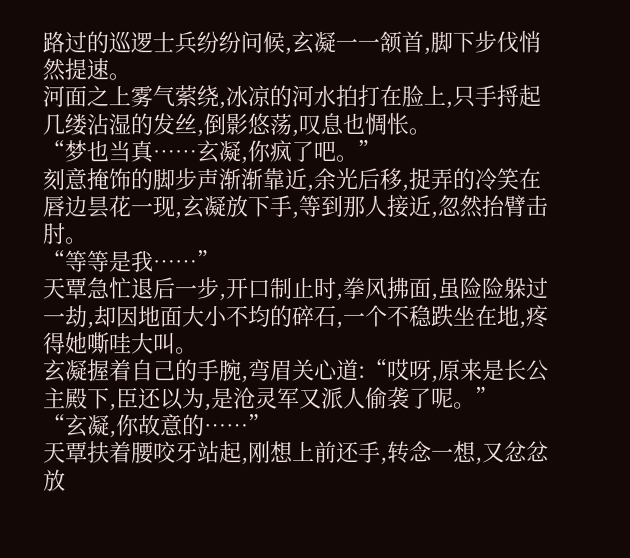路过的巡逻士兵纷纷问候,玄凝一一颔首,脚下步伐悄然提速。
河面之上雾气萦绕,冰凉的河水拍打在脸上,只手捋起几缕沾湿的发丝,倒影悠荡,叹息也惆怅。
“梦也当真……玄凝,你疯了吧。”
刻意掩饰的脚步声渐渐靠近,余光后移,捉弄的冷笑在唇边昙花一现,玄凝放下手,等到那人接近,忽然抬臂击肘。
“等等是我……”
天覃急忙退后一步,开口制止时,拳风拂面,虽险险躲过一劫,却因地面大小不均的碎石,一个不稳跌坐在地,疼得她嘶哇大叫。
玄凝握着自己的手腕,弯眉关心道:“哎呀,原来是长公主殿下,臣还以为,是沧灵军又派人偷袭了呢。”
“玄凝,你故意的……”
天覃扶着腰咬牙站起,刚想上前还手,转念一想,又忿忿放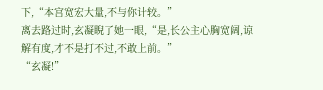下,“本宫宽宏大量,不与你计较。”
离去路过时,玄凝睨了她一眼,“是,长公主心胸宽阔,谅解有度,才不是打不过,不敢上前。”
“玄凝!”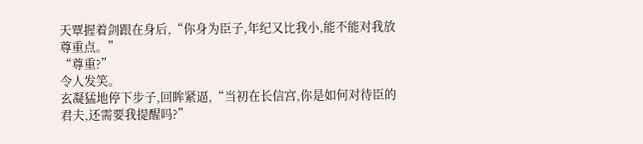天覃握着剑跟在身后,“你身为臣子,年纪又比我小,能不能对我放尊重点。”
“尊重?”
令人发笑。
玄凝猛地停下步子,回眸紧逼,“当初在长信宫,你是如何对待臣的君夫,还需要我提醒吗?”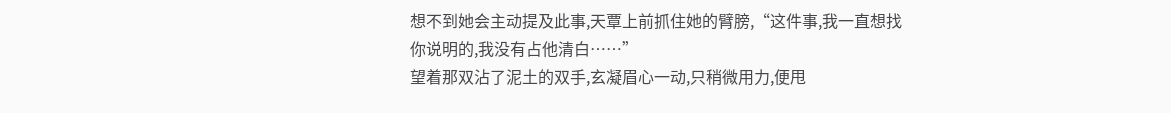想不到她会主动提及此事,天覃上前抓住她的臂膀,“这件事,我一直想找你说明的,我没有占他清白……”
望着那双沾了泥土的双手,玄凝眉心一动,只稍微用力,便甩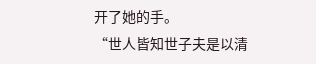开了她的手。
“世人皆知世子夫是以清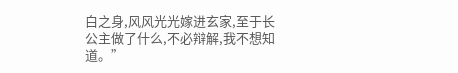白之身,风风光光嫁进玄家,至于长公主做了什么,不必辩解,我不想知道。”